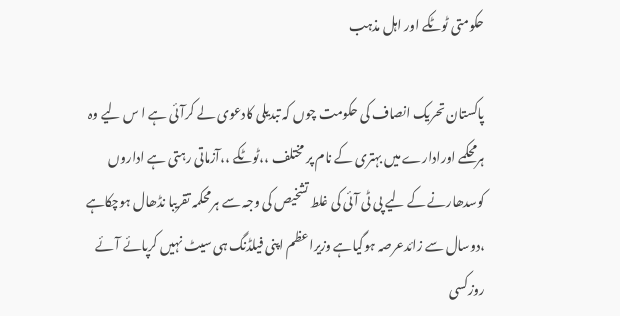حکومتی ٹوٹکے اور اہل مذہب

پاکستان تحریک انصاف کی حکومت چوں کہ تبدیلی کادعوی لے کرآئی ہے ا س لیے وہ ہرمحکمے اورادارے میں بہتری کے نام پر مختلف ،،ٹوٹکے ،،آزماتی رہتی ہے اداروں کوسدھارنے کے لیے پی ٹی آئی کی غلط تشخیص کی وجہ سے ہرمحکمہ تقریبا نڈھال ہوچکاہے ،دوسال سے زائدعرصہ ہوگیاہے وزیراعظم اپنی فیلڈنگ ہی سیٹ نہیں کرپائے آئے روزکسی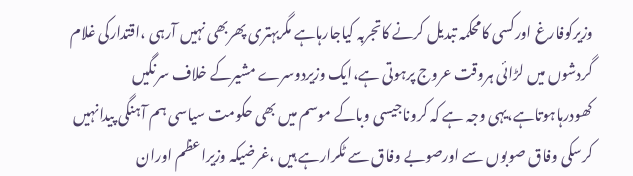وزیرکوفارغ اورکسی کامحکمہ تبدیل کرنے کاتجربہ کیاجارہاہے مگربہتری پھربھی نہیں آرہی ،اقتدارکی غلام گردشوں میں لڑائی ہروقت عروج پرہوتی ہے،ایک وزیردوسرے مشیرکے خلاف سرنگیں کھودرہاہوتاہے،یہی وجہ ہے کہ کروناجیسی وباکے موسم میں بھی حکومت سیاسی ہم آہنگی پیدانہیں کرسکی وفاق صوبوں سے اورصوبے وفاق سے ٹکرارہے ہیں ،غرضیکہ وزیراعظم اوران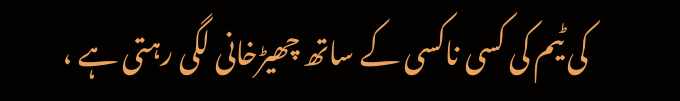کی ٹیم کی کسی ناکسی کے ساتھ چھیڑخانی لگی رہتی ہے ،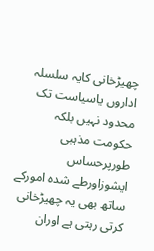چھیڑخانی کایہ سلسلہ اداروں یاسیاست تک محدود نہیں بلکہ حکومت مذہبی طورپرحساس ایشوزاورطے شدہ امورکے ساتھ بھی یہ چھیڑخانی کرتی رہتی ہے اوران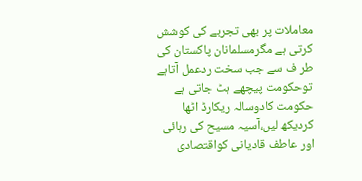معاملات پر بھی تجربے کی کوشش کرتی ہے مگرمسلمانان پاکستان کی طر ف سے جب سخت ردعمل آتاہے توحکومت پیچھے ہٹ جاتی ہے حکومت کادوسالہ ریکارڈ اٹھا کردیکھ لیں،آسیہ مسیح کی رہائی اور عاطف قادیانی کواقتصادی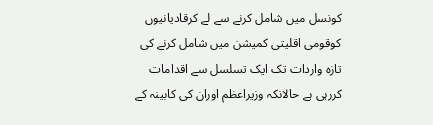کونسل میں شامل کرنے سے لے کرقادیانیوں کوقومی اقلیتی کمیشن میں شامل کرنے کی تازہ واردات تک ایک تسلسل سے اقدامات کررہی ہے حالانکہ وزیراعظم اوران کی کابینہ کے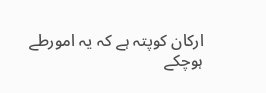ارکان کوپتہ ہے کہ یہ امورطے ہوچکے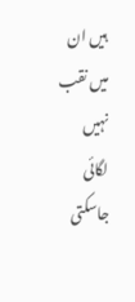ہیں ان میں نقب نہیں لگائی جاسکتی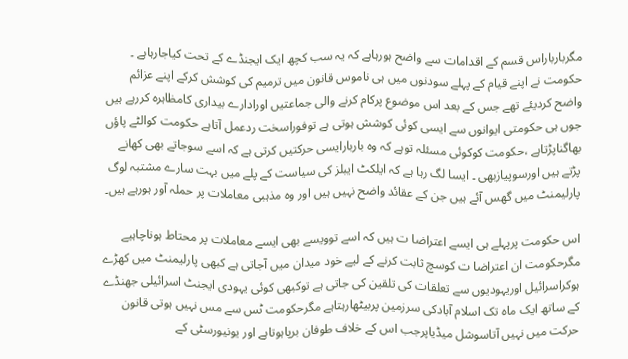مگربارباراس قسم کے اقدامات سے واضح ہورہاہے کہ یہ سب کچھ ایک ایجنڈے کے تحت کیاجارہاہے ۔
حکومت نے اپنے قیام کے پہلے سودنوں میں ہی ناموس قانون میں ترمیم کی کوشش کرکے اپنے عزائم واضح کردیئے تھے جس کے بعد اس موضوع پرکام کرنے والی جماعتیں اورادارے بیداری کامظاہرہ کررہے ہیں جوں ہی حکومتی ایوانوں سے ایسی کوئی کوشش ہوتی ہے توفوراسخت ردعمل آتاہے حکومت کوالٹے پاؤں بھاگناپڑتاہے ،حکومت کوکوئی مسئلہ توہے کہ وہ باربارایسی حرکتیں کرتی ہے کہ اسے سوجاتے بھی کھانے پڑتے ہیں اورسوپیازبھی ۔ ایسا لگ رہا ہے کہ ایلکٹ ایبلز کی سیاست کے پلے میں بہت سارے مشتبہ لوگ پارلیمنٹ میں گھس آئے ہیں جن کے عقائد واضح نہیں ہیں اور وہ مذہبی معاملات پر حملہ آور ہورہے ہیں۔

اس حکومت پرپہلے ہی ایسے اعتراضا ت ہیں کہ اسے توویسے بھی ایسے معاملات پر محتاط ہوناچاہیے مگرحکومت ان اعتراضا ت کوسچ ثابت کرنے کے لیے خود میدان میں آجاتی ہے کبھی پارلیمنٹ میں کھڑے ہوکراسرائیل اوریہودیوں سے تعلقات کی تلقین کی جاتی ہے توکبھی کوئی یہودی ایجنٹ اسرائیلی جھنڈے کے ساتھ ایک ماہ تک اسلام آبادکی سرزمین پربیٹھارہتاہے مگرحکومت ٹس سے مس نہیں ہوتی قانون حرکت میں نہیں آتاسوشل میڈیاپرجب اس کے خلاف طوفان برپاہوتاہے اور یونیورسٹی کے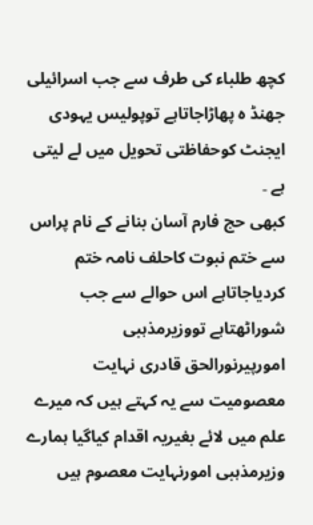کچھ طلباء کی طرف سے جب اسرائیلی جھنڈ ہ پھاڑاجاتاہے توپولیس یہودی ایجنٹ کوحفاظتی تحویل میں لے لیتی ہے ۔
کبھی حج فارم آسان بنانے کے نام پراس سے ختم نبوت کاحلف نامہ ختم کردیاجاتاہے اس حوالے سے جب شوراٹھتاہے تووزیرمذہبی امورپیرنورالحق قادری نہایت معصومیت سے یہ کہتے ہیں کہ میرے علم میں لائے بغیریہ اقدام کیاگیا ہمارے وزیرمذہبی امورنہایت معصوم ہیں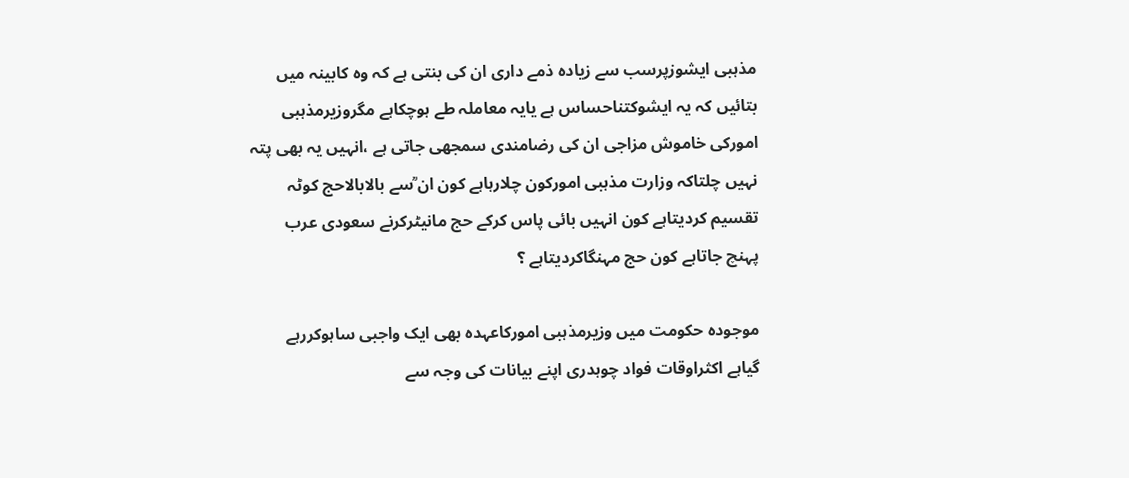مذہبی ایشوزپرسب سے زیادہ ذمے داری ان کی بنتی ہے کہ وہ کابینہ میں بتائیں کہ یہ ایشوکتناحساس ہے یایہ معاملہ طے ہوچکاہے مگروزیرمذہبی امورکی خاموش مزاجی ان کی رضامندی سمجھی جاتی ہے ،انہیں یہ بھی پتہ نہیں چلتاکہ وزارت مذہبی امورکون چلارہاہے کون ان ؒسے بالابالاحج کوٹہ تقسیم کردیتاہے کون انہیں بائی پاس کرکے حج مانیٹرکرنے سعودی عرب پہنچ جاتاہے کون حج مہنگاکردیتاہے ؟

موجودہ حکومت میں وزیرمذہبی امورکاعہدہ بھی ایک واجبی ساہوکررہے گیاہے اکثراوقات فواد چوہدری اپنے بیانات کی وجہ سے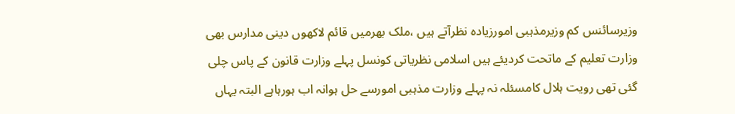وزیرسائنس کم وزیرمذہبی امورزیادہ نظرآتے ہیں ،ملک بھرمیں قائم لاکھوں دینی مدارس بھی وزارت تعلیم کے ماتحت کردیئے ہیں اسلامی نظریاتی کونسل پہلے وزارت قانون کے پاس چلی گئی تھی رویت ہلال کامسئلہ نہ پہلے وزارت مذہبی امورسے حل ہوانہ اب ہورہاہے البتہ یہاں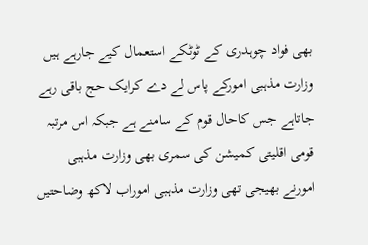بھی فواد چوہدری کے ٹوٹکے استعمال کیے جارہے ہیں وزارت مذہبی امورکے پاس لے دے کرایک حج باقی رہے جاتاہے جس کاحال قوم کے سامنے ہے جبکہ اس مرتبہ قومی اقلیتی کمیشن کی سمری بھی وزارت مذہبی امورنے بھیجی تھی وزارت مذہبی اموراب لاکھ وضاحتیں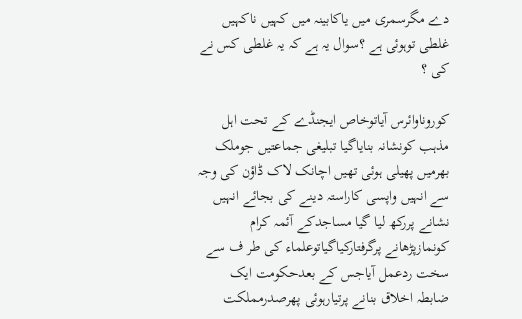دے مگرسمری میں یاکابینہ میں کہیں ناکہیں غلطی توہوئی ہے ؟سوال یہ ہے کہ یہ غلطی کس نے کی ؟

کوروناوائرس آیاتوخاص ایجنڈے کے تحت اہل مذہب کونشانہ بنایاگیا تبلیغی جماعتیں جوملک بھرمیں پھیلی ہوئی تھیں اچانک لاک ڈاؤن کی وجہ سے انہیں واپسی کاراستہ دینے کی بجائے انہیں نشانے پررکھ لیا گیا مساجدکے آئمہ کرام کونمازپڑھانے پرگرفتارکیاگیاتوعلماء کی طر ف سے سخت ردعمل آیاجس کے بعدحکومت ایک ضابطہ اخلاق بنانے پرتیارہوئی پھرصدرمملکت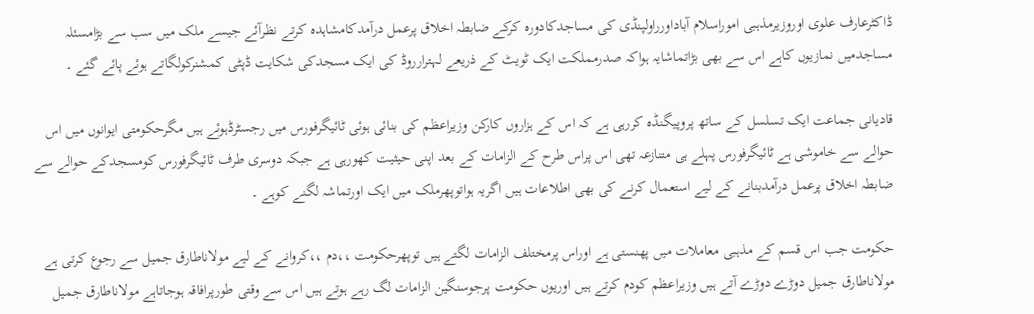ڈاکٹرعارف علوی اوروزیرمذہبی اموراسلام آباداورراولپنڈی کی مساجدکادورہ کرکے ضابطہ اخلاق پرعمل درآمدکامشاہدہ کرتے نظرآئے جیسے ملک میں سب سے بڑامسئلہ مساجدمیں نمازیوں کاہے اس سے بھی بڑاتماشایہ ہواکہ صدرمملکت ایک ٹویٹ کے ذریعے لہترارروڈ کی ایک مسجدکی شکایت ڈپٹی کمشنرکولگاتے ہوئے پائے گئے ۔

قادیانی جماعت ایک تسلسل کے ساتھ پروپیگنڈہ کررہی ہے کہ اس کے ہزاروں کارکن وزیراعظم کی بنائی ہوئی ٹائیگرفورس میں رجسٹرڈہوئے ہیں مگرحکومتی ایوانوں میں اس حوالے سے خاموشی ہے ٹائیگرفورس پہلے ہی متنازعہ تھی اس پراس طرح کے الزامات کے بعد اپنی حیثیت کھورہی ہے جبکہ دوسری طرف ٹائیگرفورس کومسجدکے حوالے سے ضابطہ اخلاق پرعمل درآمدبنانے کے لیے استعمال کرنے کی بھی اطلاعات ہیں اگریہ ہواتوپھرملک میں ایک اورتماشہ لگنے کوہے ۔

حکومت جب اس قسم کے مذہبی معاملات میں پھنستی ہے اوراس پرمختلف الزامات لگتے ہیں توپھرحکومت ،،دم ،،کروانے کے لیے مولاناطارق جمیل سے رجوع کرتی ہے مولاناطارق جمیل دوڑے دوڑے آتے ہیں وزیراعظم کودم کرتے ہیں اوریوں حکومت پرجوسنگین الزامات لگ رہے ہوتے ہیں اس سے وقتی طورپرافاقہ ہوجاتاہے مولاناطارق جمیل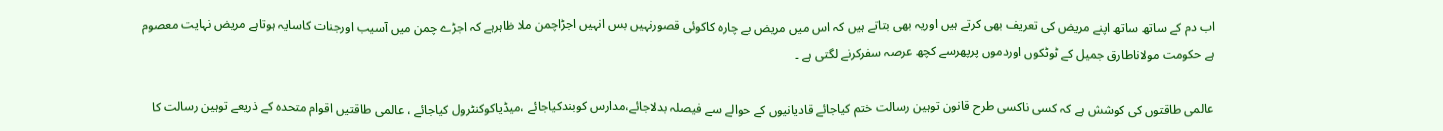اب دم کے ساتھ ساتھ اپنے مریض کی تعریف بھی کرتے ہیں اوریہ بھی بتاتے ہیں کہ اس میں مریض بے چارہ کاکوئی قصورنہیں بس انہیں اجڑاچمن ملا ظاہرہے کہ اجڑے چمن میں آسیب اورجنات کاسایہ ہوتاہے مریض نہایت معصوم ہے حکومت مولاناطارق جمیل کے ٹوٹکوں اوردموں پرپھرسے کچھ عرصہ سفرکرنے لگتی ہے ۔

عالمی طاقتوں کی کوشش ہے کہ کسی ناکسی طرح قانون توہین رسالت ختم کیاجائے قادیانیوں کے حوالے سے فیصلہ بدلاجائے،مدارس کوبندکیاجائے ،میڈیاکوکنٹرول کیاجائے ، عالمی طاقتیں اقوام متحدہ کے ذریعے توہین رسالت کا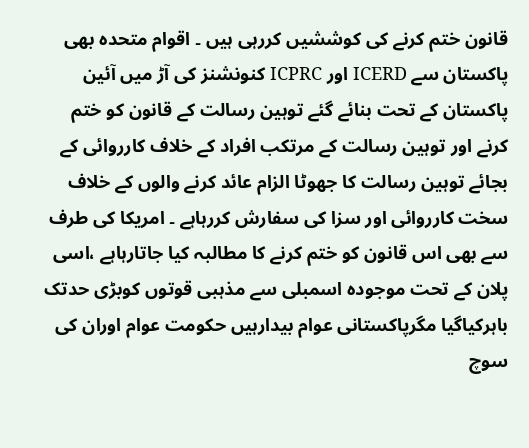قانون ختم کرنے کی کوششیں کررہی ہیں ۔ اقوام متحدہ بھی پاکستان سے ICERD اور ICPRC کنونشنز کی آڑ میں آئین پاکستان کے تحت بنائے گئے توہین رسالت کے قانون کو ختم کرنے اور توہین رسالت کے مرتکب افراد کے خلاف کارروائی کے بجائے توہین رسالت کا جھوٹا الزام عائد کرنے والوں کے خلاف سخت کارروائی اور سزا کی سفارش کررہاہے ۔ امریکا کی طرف سے بھی اس قانون کو ختم کرنے کا مطالبہ کیا جاتارہاہے ،اسی پلان کے تحت موجودہ اسمبلی سے مذہبی قوتوں کوبڑی حدتک باہرکیاگیا مگرپاکستانی عوام بیدارہیں حکومت عوام اوران کی سوچ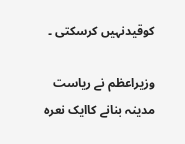کوقیدنہیں کرسکتی ۔

وزیراعظم نے ریاست مدینہ بنانے کاایک نعرہ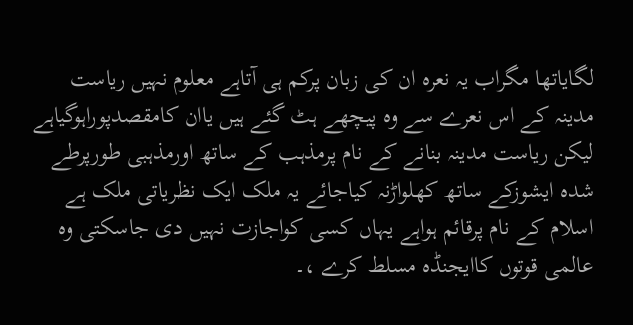لگایاتھا مگراب یہ نعرہ ان کی زبان پرکم ہی آتاہے معلوم نہیں ریاست مدینہ کے اس نعرے سے وہ پیچھے ہٹ گئے ہیں یاان کامقصدپوراہوگیاہے لیکن ریاست مدینہ بنانے کے نام پرمذہب کے ساتھ اورمذہبی طورپرطے شدہ ایشوزکے ساتھ کھلواڑنہ کیاجائے یہ ملک ایک نظریاتی ملک ہے اسلام کے نام پرقائم ہواہے یہاں کسی کواجازت نہیں دی جاسکتی وہ عالمی قوتوں کاایجنڈہ مسلط کرے ،۔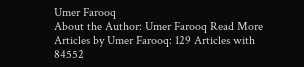Umer Farooq
About the Author: Umer Farooq Read More Articles by Umer Farooq: 129 Articles with 84552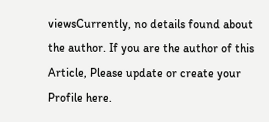viewsCurrently, no details found about the author. If you are the author of this Article, Please update or create your Profile here.